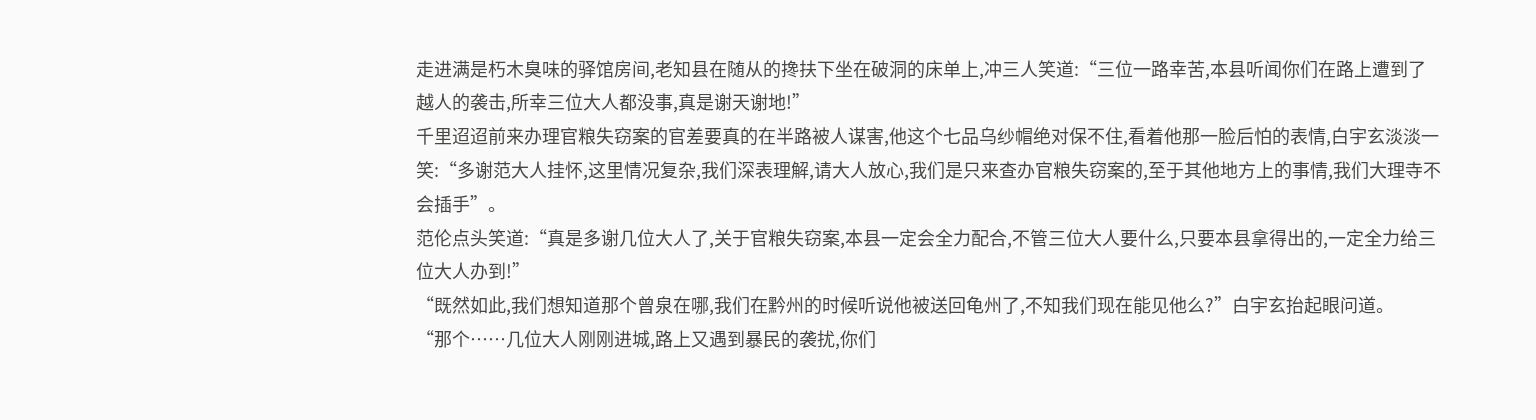走进满是朽木臭味的驿馆房间,老知县在随从的搀扶下坐在破洞的床单上,冲三人笑道:“三位一路幸苦,本县听闻你们在路上遭到了越人的袭击,所幸三位大人都没事,真是谢天谢地!”
千里迢迢前来办理官粮失窃案的官差要真的在半路被人谋害,他这个七品乌纱帽绝对保不住,看着他那一脸后怕的表情,白宇玄淡淡一笑:“多谢范大人挂怀,这里情况复杂,我们深表理解,请大人放心,我们是只来查办官粮失窃案的,至于其他地方上的事情,我们大理寺不会插手”。
范伦点头笑道:“真是多谢几位大人了,关于官粮失窃案,本县一定会全力配合,不管三位大人要什么,只要本县拿得出的,一定全力给三位大人办到!”
“既然如此,我们想知道那个曾泉在哪,我们在黔州的时候听说他被送回龟州了,不知我们现在能见他么?”白宇玄抬起眼问道。
“那个……几位大人刚刚进城,路上又遇到暴民的袭扰,你们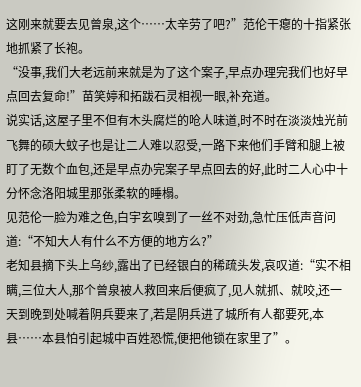这刚来就要去见曾泉,这个……太辛劳了吧?”范伦干瘪的十指紧张地抓紧了长袍。
“没事,我们大老远前来就是为了这个案子,早点办理完我们也好早点回去复命!”苗笑婷和拓跋石灵相视一眼,补充道。
说实话,这屋子里不但有木头腐烂的呛人味道,时不时在淡淡烛光前飞舞的硕大蚊子也是让二人难以忍受,一路下来他们手臂和腿上被盯了无数个血包,还是早点办完案子早点回去的好,此时二人心中十分怀念洛阳城里那张柔软的睡榻。
见范伦一脸为难之色,白宇玄嗅到了一丝不对劲,急忙压低声音问道:“不知大人有什么不方便的地方么?”
老知县摘下头上乌纱,露出了已经银白的稀疏头发,哀叹道:“实不相瞒,三位大人,那个曾泉被人救回来后便疯了,见人就抓、就咬,还一天到晚到处喊着阴兵要来了,若是阴兵进了城所有人都要死,本县……本县怕引起城中百姓恐慌,便把他锁在家里了”。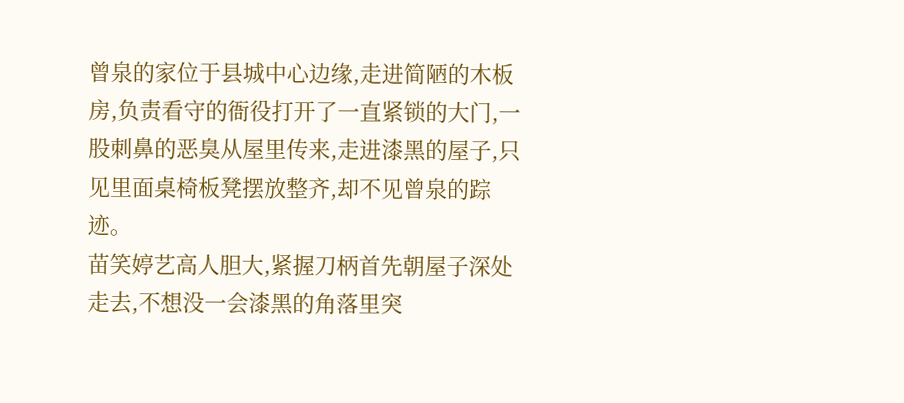曾泉的家位于县城中心边缘,走进简陋的木板房,负责看守的衙役打开了一直紧锁的大门,一股刺鼻的恶臭从屋里传来,走进漆黑的屋子,只见里面桌椅板凳摆放整齐,却不见曾泉的踪迹。
苗笑婷艺高人胆大,紧握刀柄首先朝屋子深处走去,不想没一会漆黑的角落里突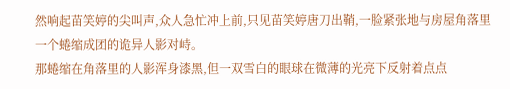然响起苗笑婷的尖叫声,众人急忙冲上前,只见苗笑婷唐刀出鞘,一脸紧张地与房屋角落里一个蜷缩成团的诡异人影对峙。
那蜷缩在角落里的人影浑身漆黑,但一双雪白的眼球在微薄的光亮下反射着点点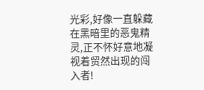光彩,好像一直躲藏在黑暗里的恶鬼精灵,正不怀好意地凝视着贸然出现的闯入者!